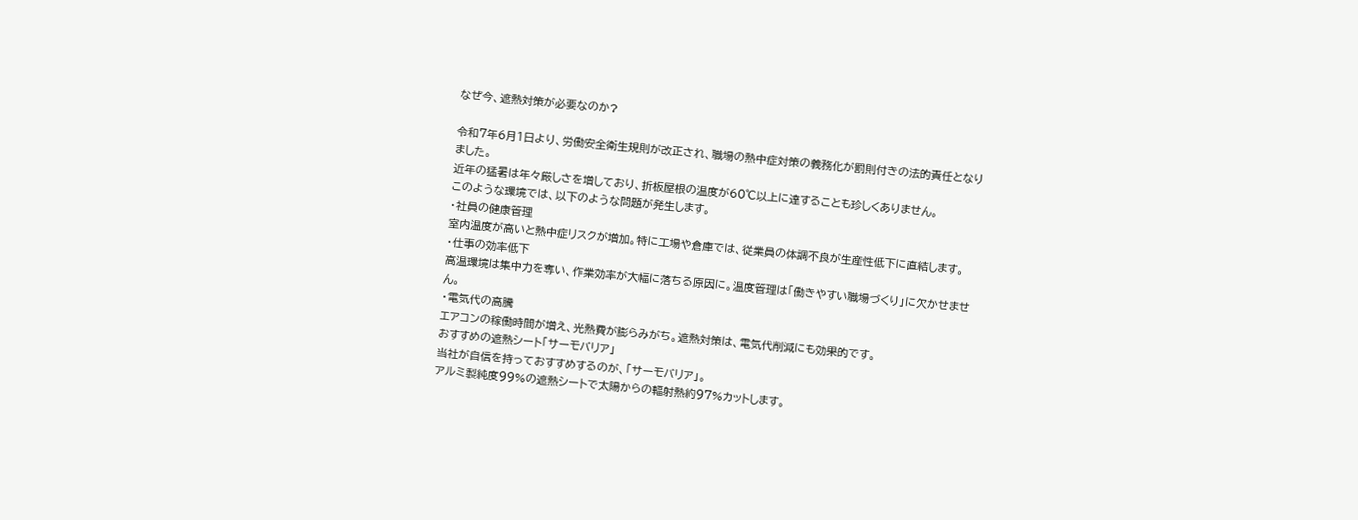なぜ今、遮熱対策が必要なのか?

令和7年6月1日より、労働安全衛生規則が改正され、職場の熱中症対策の義務化が罰則付きの法的責任となりました。
近年の猛暑は年々厳しさを増しており、折板屋根の温度が60℃以上に達することも珍しくありません。
このような環境では、以下のような問題が発生します。
・社員の健康管理
室内温度が高いと熱中症リスクが増加。特に工場や倉庫では、従業員の体調不良が生産性低下に直結します。
・仕事の効率低下
高温環境は集中力を奪い、作業効率が大幅に落ちる原因に。温度管理は「働きやすい職場づくり」に欠かせません。
・電気代の高騰
エアコンの稼働時間が増え、光熱費が膨らみがち。遮熱対策は、電気代削減にも効果的です。
おすすめの遮熱シート「サーモバリア」
当社が自信を持っておすすめするのが、「サーモバリア」。
アルミ製純度99%の遮熱シートで太陽からの輻射熱約97%カットします。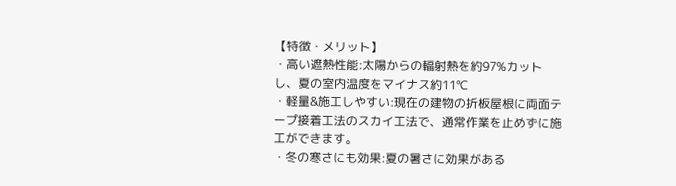【特徴・メリット】
・高い遮熱性能:太陽からの輻射熱を約97%カットし、夏の室内温度をマイナス約11℃
・軽量&施工しやすい:現在の建物の折板屋根に両面テープ接着工法のスカイ工法で、通常作業を止めずに施工ができます。
・冬の寒さにも効果:夏の暑さに効果がある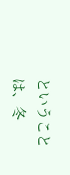ということは、冬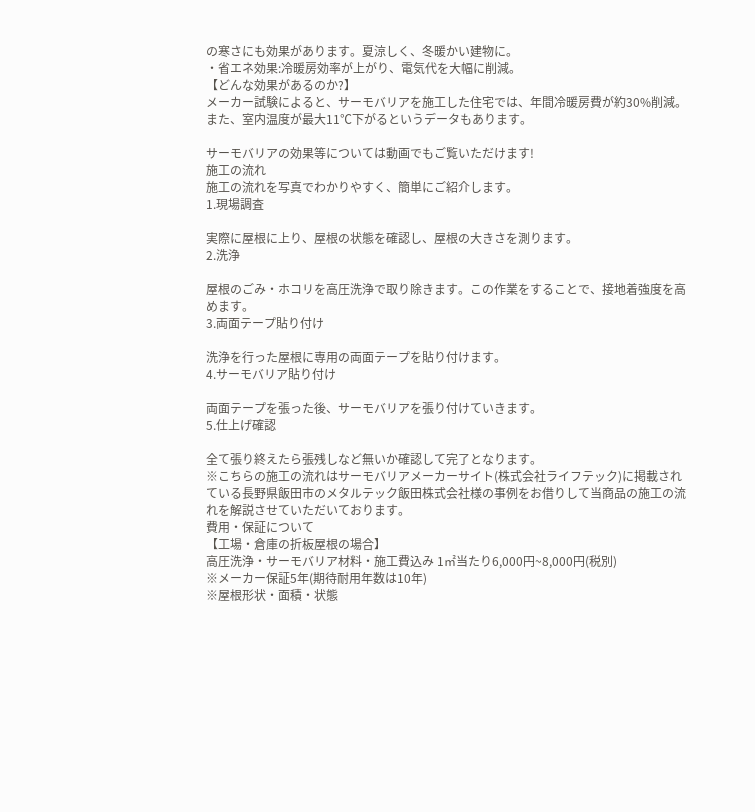の寒さにも効果があります。夏涼しく、冬暖かい建物に。
・省エネ効果:冷暖房効率が上がり、電気代を大幅に削減。
【どんな効果があるのか?】
メーカー試験によると、サーモバリアを施工した住宅では、年間冷暖房費が約30%削減。また、室内温度が最大11℃下がるというデータもあります。

サーモバリアの効果等については動画でもご覧いただけます!
施工の流れ
施工の流れを写真でわかりやすく、簡単にご紹介します。
1.現場調査

実際に屋根に上り、屋根の状態を確認し、屋根の大きさを測ります。
2.洗浄

屋根のごみ・ホコリを高圧洗浄で取り除きます。この作業をすることで、接地着強度を高めます。
3.両面テープ貼り付け

洗浄を行った屋根に専用の両面テープを貼り付けます。
4.サーモバリア貼り付け

両面テープを張った後、サーモバリアを張り付けていきます。
5.仕上げ確認

全て張り終えたら張残しなど無いか確認して完了となります。
※こちらの施工の流れはサーモバリアメーカーサイト(株式会社ライフテック)に掲載されている長野県飯田市のメタルテック飯田株式会社様の事例をお借りして当商品の施工の流れを解説させていただいております。
費用・保証について
【工場・倉庫の折板屋根の場合】
高圧洗浄・サーモバリア材料・施工費込み 1㎡当たり6,000円~8,000円(税別)
※メーカー保証5年(期待耐用年数は10年)
※屋根形状・面積・状態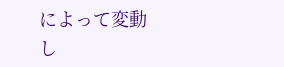によって変動し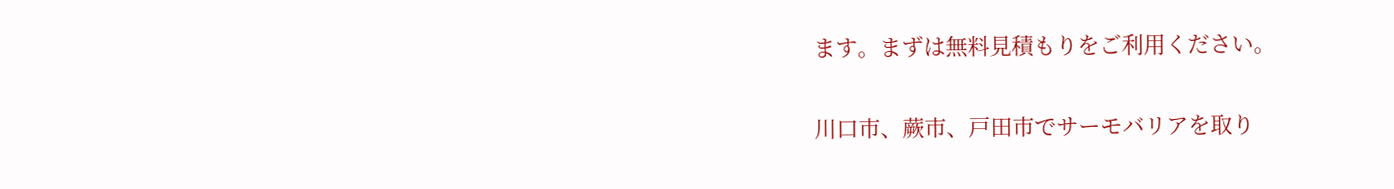ます。まずは無料見積もりをご利用ください。

川口市、蕨市、戸田市でサーモバリアを取り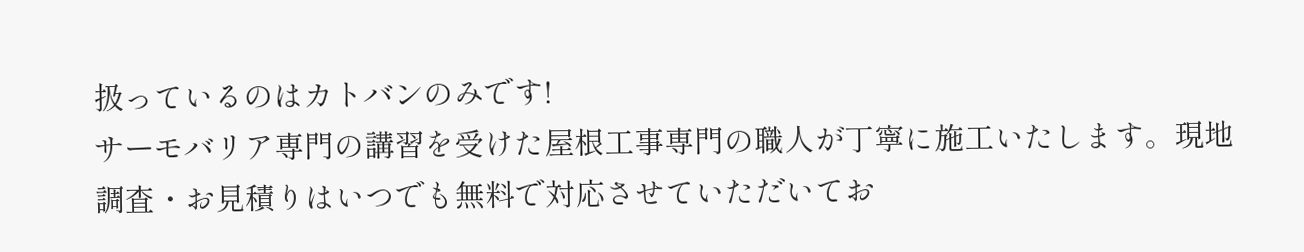扱っているのはカトバンのみです!
サーモバリア専門の講習を受けた屋根工事専門の職人が丁寧に施工いたします。現地調査・お見積りはいつでも無料で対応させていただいてお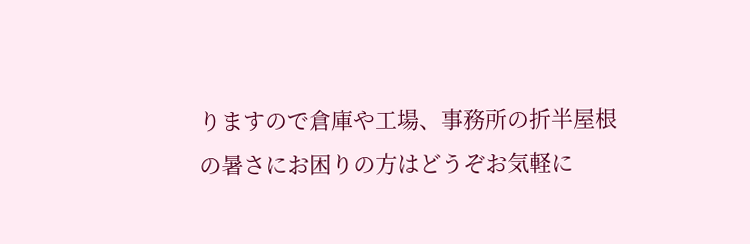りますので倉庫や工場、事務所の折半屋根の暑さにお困りの方はどうぞお気軽に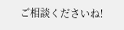ご相談くださいね!